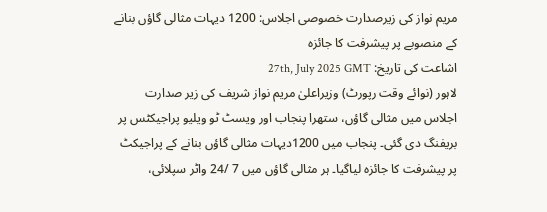مریم نواز کی زیرصدارت خصوصی اجلاس: 1200 دیہات مثالی گاؤں بنانے کے منصوبے پر پیشرفت کا جائزہ
اشاعت کی تاریخ: 27th, July 2025 GMT
لاہور (نوائے وقت رپورٹ) وزیراعلیٰ مریم نواز شریف کی زیر صدارت اجلاس میں مثالی گاؤں، ستھرا پنجاب اور ویسٹ ٹو ویلیو پراجیکٹس پر بریفنگ دی گئی۔ پنجاب میں 1200دیہات مثالی گاؤں بنانے کے پراجیکٹ پر پیشرفت کا جائزہ لیاگیا۔ ہر مثالی گاؤں میں 7 /24 واٹر سپلائی،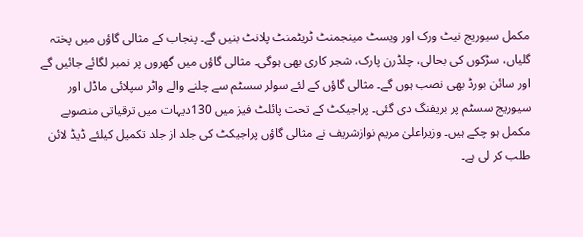مکمل سیوریج نیٹ ورک اور ویسٹ مینجمنٹ ٹریٹمنٹ پلانٹ بنیں گے۔ پنجاب کے مثالی گاؤں میں پختہ گلیاں، سڑکوں کی بحالی، چلڈرن پارک، شجر کاری بھی ہوگی۔ مثالی گاؤں میں گھروں پر نمبر لگائے جائیں گے اور سائن بورڈ بھی نصب ہوں گے۔ مثالی گاؤں کے لئے سولر سسٹم سے چلنے والے واٹر سپلائی ماڈل اور سیوریج سسٹم پر بریفنگ دی گئی۔ پراجیکٹ کے تحت پائلٹ فیز میں 130دیہات میں ترقیاتی منصوبے مکمل ہو چکے ہیں۔ وزیراعلیٰ مریم نوازشریف نے مثالی گاؤں پراجیکٹ کی جلد از جلد تکمیل کیلئے ڈیڈ لائن طلب کر لی ہے۔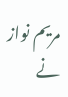مریم نواز نے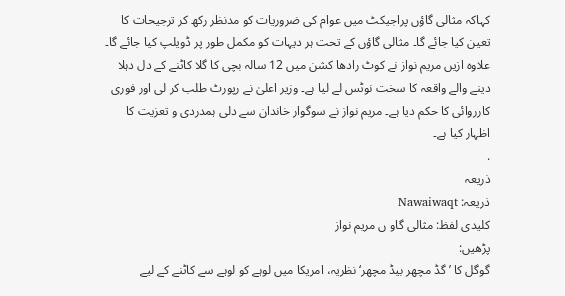کہاکہ مثالی گاؤں پراجیکٹ میں عوام کی ضروریات کو مدنظر رکھ کر ترجیحات کا تعین کیا جائے گا۔ مثالی گاؤں کے تحت ہر دیہات کو مکمل طور پر ڈویلپ کیا جائے گا۔ علاوہ ازیں مریم نواز نے کوٹ رادھا کشن میں 12 سالہ بچی کا گلا کاٹنے کے دل دہلا دینے والے واقعہ کا سخت نوٹس لے لیا ہے۔ وزیر اعلیٰ نے رپورٹ طلب کر لی اور فوری کارروائی کا حکم دیا ہے۔ مریم نواز نے سوگوار خاندان سے دلی ہمدردی و تعزیت کا اظہار کیا ہے۔
.
ذریعہ
ذریعہ: Nawaiwaqt
کلیدی لفظ: مثالی گاو ں مریم نواز
پڑھیں:
گوگل کا ’گڈ مچھر بیڈ مچھر‘ نظریہ، امریکا میں لوہے کو لوہے سے کاٹنے کے لیے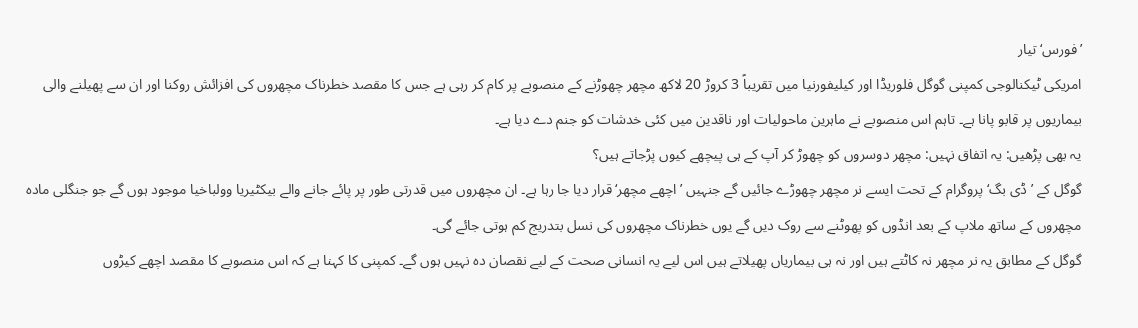’فورس‘ تیار
امریکی ٹیکنالوجی کمپنی گوگل فلوریڈا اور کیلیفورنیا میں تقریباً 3 کروڑ 20 لاکھ مچھر چھوڑنے کے منصوبے پر کام کر رہی ہے جس کا مقصد خطرناک مچھروں کی افزائش روکنا اور ان سے پھیلنے والی بیماریوں پر قابو پانا ہے۔ تاہم اس منصوبے نے ماہرین ماحولیات اور ناقدین میں کئی خدشات کو جنم دے دیا ہے۔
یہ بھی پڑھیں: یہ اتفاق نہیں: مچھر دوسروں کو چھوڑ کر آپ کے ہی پیچھے کیوں پڑجاتے ہیں؟
گوگل کے ’ڈی بگ‘ پروگرام کے تحت ایسے نر مچھر چھوڑے جائیں گے جنہیں ’اچھے مچھر‘ قرار دیا جا رہا ہے۔ ان مچھروں میں قدرتی طور پر پائے جانے والے بیکٹیریا وولباخیا موجود ہوں گے جو جنگلی مادہ مچھروں کے ساتھ ملاپ کے بعد انڈوں کو پھوٹنے سے روک دیں گے یوں خطرناک مچھروں کی نسل بتدریج کم ہوتی جائے گی۔
گوگل کے مطابق یہ نر مچھر نہ کاٹتے ہیں اور نہ ہی بیماریاں پھیلاتے ہیں اس لیے یہ انسانی صحت کے لیے نقصان دہ نہیں ہوں گے۔ کمپنی کا کہنا ہے کہ اس منصوبے کا مقصد اچھے کیڑوں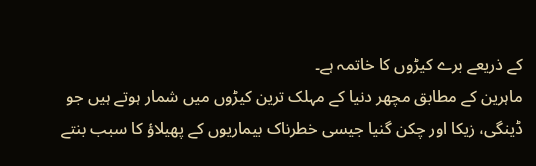کے ذریعے برے کیڑوں کا خاتمہ ہے۔
ماہرین کے مطابق مچھر دنیا کے مہلک ترین کیڑوں میں شمار ہوتے ہیں جو ڈینگی، زیکا اور چکن گنیا جیسی خطرناک بیماریوں کے پھیلاؤ کا سبب بنتے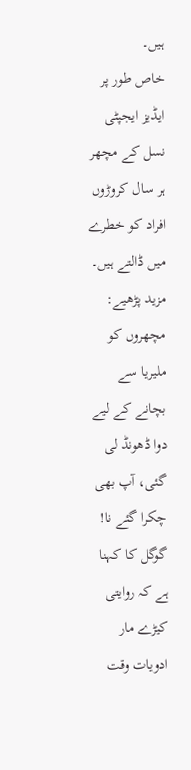ہیں۔
خاص طور پر ایڈیز ایجپٹی نسل کے مچھر ہر سال کروڑوں افراد کو خطرے میں ڈالتے ہیں۔
مزید پڑھیے: مچھروں کو ملیریا سے بچانے کے لیے دوا ڈھونڈ لی گئی، آپ بھی چکرا گئے نا!
گوگل کا کہنا ہے کہ روایتی کیڑے مار ادویات وقت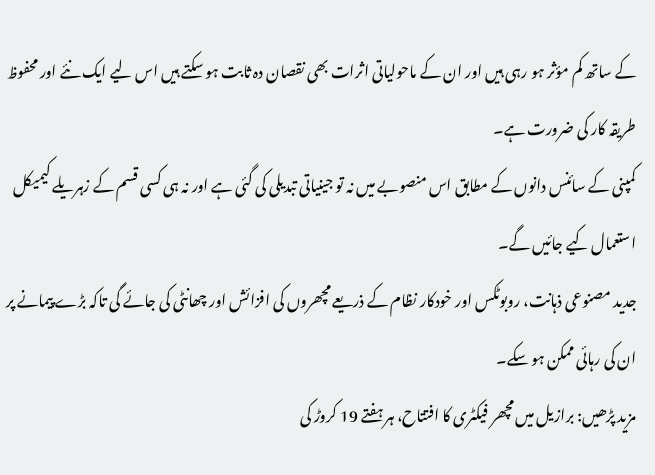کے ساتھ کم مؤثر ہو رہی ہیں اور ان کے ماحولیاتی اثرات بھی نقصان دہ ثابت ہو سکتے ہیں اس لیے ایک نئے اور محفوظ طریقہ کار کی ضرورت ہے۔
کمپنی کے سائنس دانوں کے مطابق اس منصوبے میں نہ تو جینیاتی تبدیلی کی گئی ہے اور نہ ہی کسی قسم کے زہریلے کیمیکل استعمال کیے جائیں گے۔
جدید مصنوعی ذہانت، روبوٹکس اور خودکار نظام کے ذریعے مچھروں کی افزائش اور چھانٹی کی جائے گی تاکہ بڑے پیمانے پر ان کی رہائی ممکن ہو سکے۔
مزید پڑھیں: برازیل میں مچھر فیکٹری کا افتتاح، ہر ہفتے 19 کروڑ کی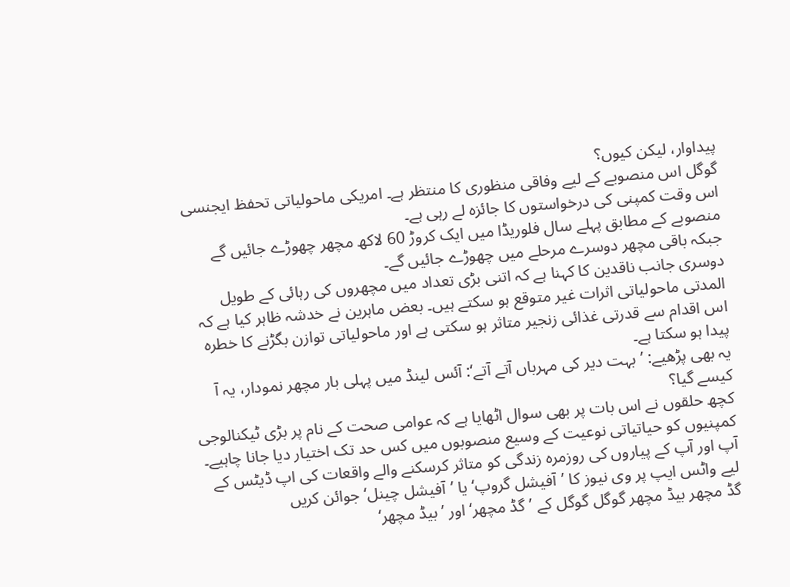پیداوار، لیکن کیوں؟
گوگل اس منصوبے کے لیے وفاقی منظوری کا منتظر ہے۔ امریکی ماحولیاتی تحفظ ایجنسی اس وقت کمپنی کی درخواستوں کا جائزہ لے رہی ہے۔
منصوبے کے مطابق پہلے سال فلوریڈا میں ایک کروڑ 60 لاکھ مچھر چھوڑے جائیں گے جبکہ باقی مچھر دوسرے مرحلے میں چھوڑے جائیں گے۔
دوسری جانب ناقدین کا کہنا ہے کہ اتنی بڑی تعداد میں مچھروں کی رہائی کے طویل المدتی ماحولیاتی اثرات غیر متوقع ہو سکتے ہیں۔ بعض ماہرین نے خدشہ ظاہر کیا ہے کہ اس اقدام سے قدرتی غذائی زنجیر متاثر ہو سکتی ہے اور ماحولیاتی توازن بگڑنے کا خطرہ پیدا ہو سکتا ہے۔
یہ بھی پڑھیے: ’بہت دیر کی مہرباں آتے آتے‘: آئس لینڈ میں پہلی بار مچھر نمودار، یہ آ کیسے گیا؟
کچھ حلقوں نے اس بات پر بھی سوال اٹھایا ہے کہ عوامی صحت کے نام پر بڑی ٹیکنالوجی کمپنیوں کو حیاتیاتی نوعیت کے وسیع منصوبوں میں کس حد تک اختیار دیا جانا چاہیے۔
آپ اور آپ کے پیاروں کی روزمرہ زندگی کو متاثر کرسکنے والے واقعات کی اپ ڈیٹس کے لیے واٹس ایپ پر وی نیوز کا ’آفیشل گروپ‘ یا ’آفیشل چینل‘ جوائن کریں
گڈ مچھر بیڈ مچھر گوگل گوگل کے ’گڈ مچھر‘ اور ’بیڈ مچھر‘